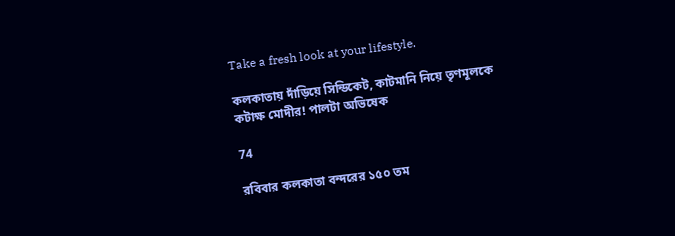Take a fresh look at your lifestyle.

কলকাতায় দাঁড়িয়ে সিন্ডিকেট, কাটমানি নিয়ে তৃণমূলকে কটাক্ষ মোদীর! পালটা অভিষেক

74

রবিবার কলকাতা বন্দরের ১৫০ তম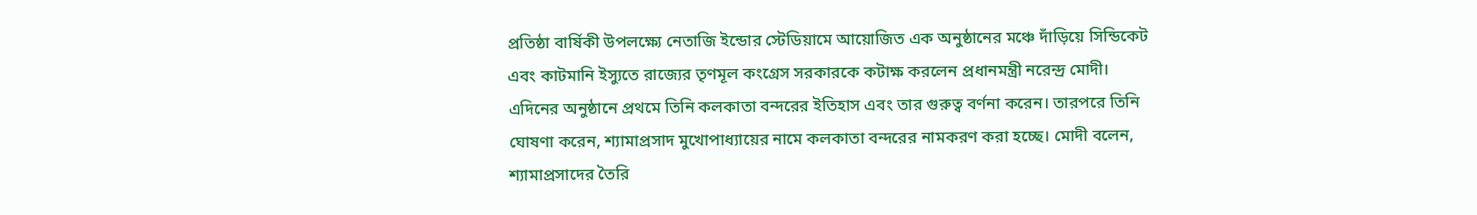প্রতিষ্ঠা বার্ষিকী উপলক্ষ্যে নেতাজি ইন্ডোর স্টেডিয়ামে আয়োজিত এক অনুষ্ঠানের মঞ্চে দাঁড়িয়ে সিন্ডিকেট এবং কাটমানি ইস্যুতে রাজ্যের তৃণমূল কংগ্রেস সরকারকে কটাক্ষ করলেন প্রধানমন্ত্রী নরেন্দ্র মোদী।
এদিনের অনুষ্ঠানে প্রথমে তিনি কলকাতা বন্দরের ইতিহাস এবং তার গুরুত্ব বর্ণনা করেন। তারপরে তিনি ঘোষণা করেন, শ্যামাপ্রসাদ মুখোপাধ্যায়ের নামে কলকাতা বন্দরের নামকরণ করা হচ্ছে। মোদী বলেন, শ্যামাপ্রসাদের তৈরি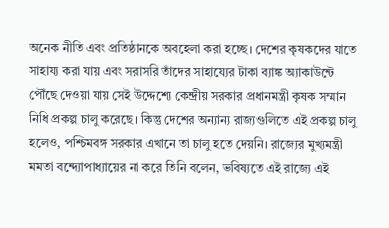অনেক নীতি এবং প্রতিষ্ঠানকে অবহেলা করা হচ্ছে। দেশের কৃষকদের যাতে সাহায্য করা যায় এবং সরাসরি তাঁদের সাহায্যের টাকা ব্যাঙ্ক অ্যাকাউন্টে পৌঁছে দেওয়া যায় সেই উদ্দেশ্যে কেন্দ্রীয় সরকার প্রধানমন্ত্রী কৃষক সম্মান নিধি প্রকল্প চালু করেছে। কিন্তু দেশের অন্যান্য রাজ্যগুলিতে এই প্রকল্প চালু হলেও, পশ্চিমবঙ্গ সরকার এখানে তা চালু হতে দেয়নি। রাজ্যের মুখ্যমন্ত্রী মমতা বন্দ্যোপাধ্যায়ের না করে তিনি বলেন, ভবিষ্যতে এই রাজ্যে এই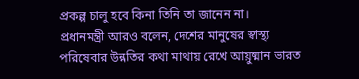প্রকল্প চালু হবে কিনা তিনি তা জানেন না।
প্রধানমন্ত্রী আরও বলেন, দেশের মানুষের স্বাস্থ্য পরিষেবার উন্নতির কথা মাথায় রেখে আয়ুষ্মান ভারত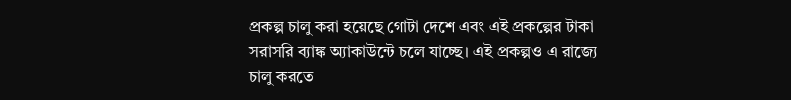প্রকল্প চালু করা হয়েছে গোটা দেশে এবং এই প্রকল্পের টাকা সরাসরি ব্যাঙ্ক অ্যাকাউন্টে চলে যাচ্ছে। এই প্রকল্পও এ রাজ্যে চালু করতে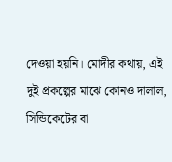দেওয়া হয়নি। মোদীর কথায়, এই দুই প্রকল্পের মাঝে কোনও দালাল, সিন্ডিকেটের বা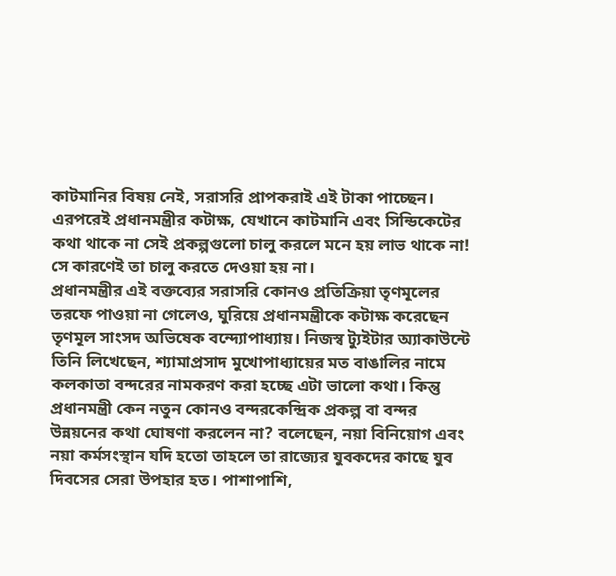কাটমানির বিষয় নেই, সরাসরি প্রাপকরাই এই টাকা পাচ্ছেন। এরপরেই প্রধানমন্ত্রীর কটাক্ষ, যেখানে কাটমানি এবং সিন্ডিকেটের কথা থাকে না সেই প্রকল্পগুলো চালু করলে মনে হয় লাভ থাকে না! সে কারণেই তা চালু করতে দেওয়া হয় না।
প্রধানমন্ত্রীর এই বক্তব্যের সরাসরি কোনও প্রতিক্রিয়া তৃণমূলের তরফে পাওয়া না গেলেও, ঘুরিয়ে প্রধানমন্ত্রীকে কটাক্ষ করেছেন তৃণমূল সাংসদ অভিষেক বন্দ্যোপাধ্যায়। নিজস্ব ট্যুইটার অ্যাকাউন্টে তিনি লিখেছেন, শ্যামাপ্রসাদ মুখোপাধ্যায়ের মত বাঙালির নামে কলকাতা বন্দরের নামকরণ করা হচ্ছে এটা ভালো কথা। কিন্তু প্রধানমন্ত্রী কেন নতুন কোনও বন্দরকেন্দ্রিক প্রকল্প বা বন্দর উন্নয়নের কথা ঘোষণা করলেন না? বলেছেন, নয়া বিনিয়োগ এবং নয়া কর্মসংস্থান যদি হতো তাহলে তা রাজ্যের যুবকদের কাছে যুব দিবসের সেরা উপহার হত। পাশাপাশি,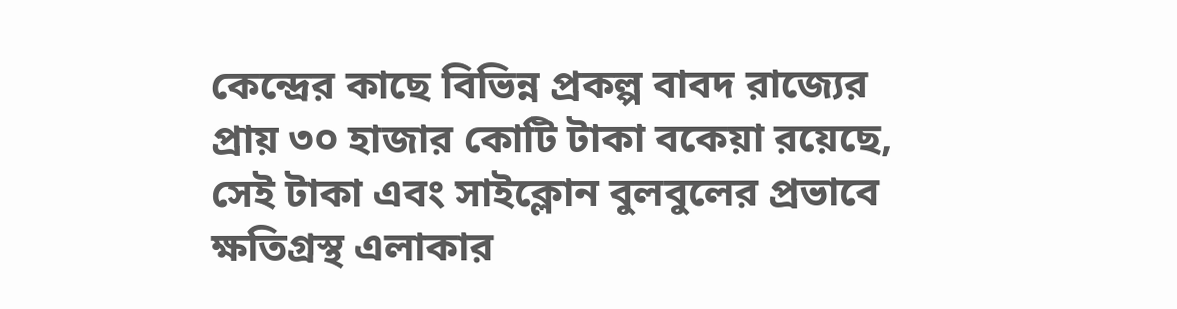কেন্দ্রের কাছে বিভিন্ন প্রকল্প বাবদ রাজ্যের প্রায় ৩০ হাজার কোটি টাকা বকেয়া রয়েছে, সেই টাকা এবং সাইক্লোন বুলবুলের প্রভাবে ক্ষতিগ্রস্থ এলাকার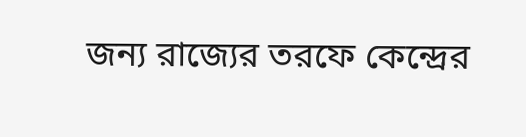জন্য রাজ্যের তরফে কেন্দ্রের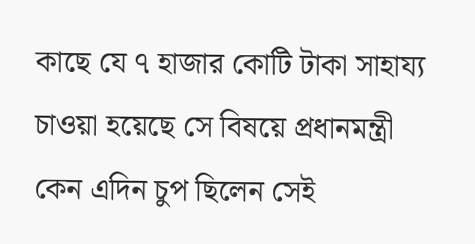কাছে যে ৭ হাজার কোটি টাকা সাহায্য চাওয়া হয়েছে সে বিষয়ে প্রধানমন্ত্রী কেন এদিন চুপ ছিলেন সেই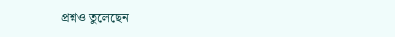প্রশ্নও তুলেছেন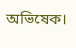অভিষেক।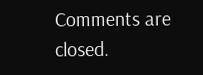Comments are closed.